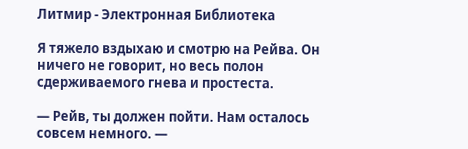Литмир - Электронная Библиотека

Я тяжело вздыхаю и смотрю на Рейва. Он ничего не говорит, но весь полон сдерживаемого гнева и простеста.

— Рейв, ты должен пойти. Нам осталось совсем немного. —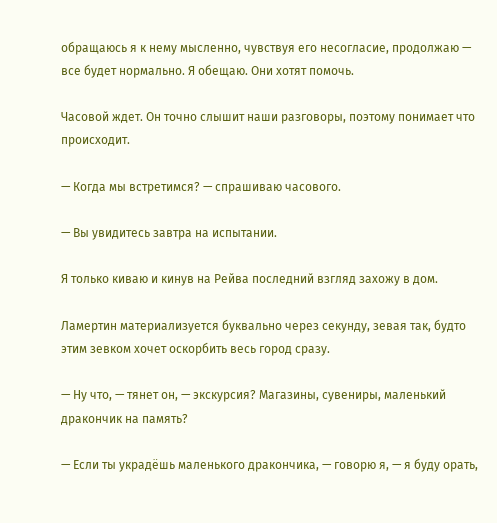обращаюсь я к нему мысленно, чувствуя его несогласие, продолжаю — все будет нормально. Я обещаю. Они хотят помочь.

Часовой ждет. Он точно слышит наши разговоры, поэтому понимает что происходит.

— Когда мы встретимся? — спрашиваю часового.

— Вы увидитесь завтра на испытании.

Я только киваю и кинув на Рейва последний взгляд захожу в дом.

Ламертин материализуется буквально через секунду, зевая так, будто этим зевком хочет оскорбить весь город сразу.

— Ну что, — тянет он, — экскурсия? Магазины, сувениры, маленький дракончик на память?

— Если ты украдёшь маленького дракончика, — говорю я, — я буду орать,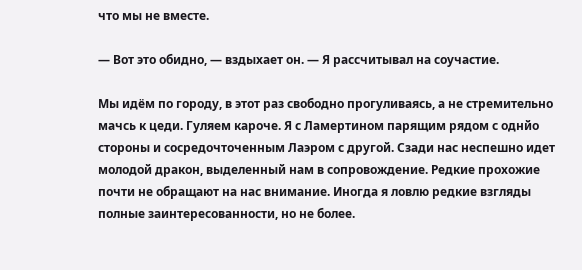что мы не вместе.

— Вот это обидно, — вздыхает он. — Я рассчитывал на соучастие.

Мы идём по городу, в этот раз свободно прогуливаясь, а не стремительно мачсь к цеди. Гуляем кароче. Я с Ламертином парящим рядом с однйо стороны и сосредочточенным Лаэром с другой. Сзади нас неспешно идет молодой дракон, выделенный нам в сопровождение. Редкие прохожие почти не обращают на нас внимание. Иногда я ловлю редкие взгляды полные заинтересованности, но не более.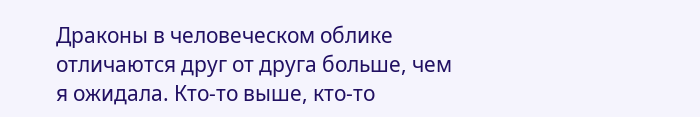Драконы в человеческом облике отличаются друг от друга больше, чем я ожидала. Кто-то выше, кто-то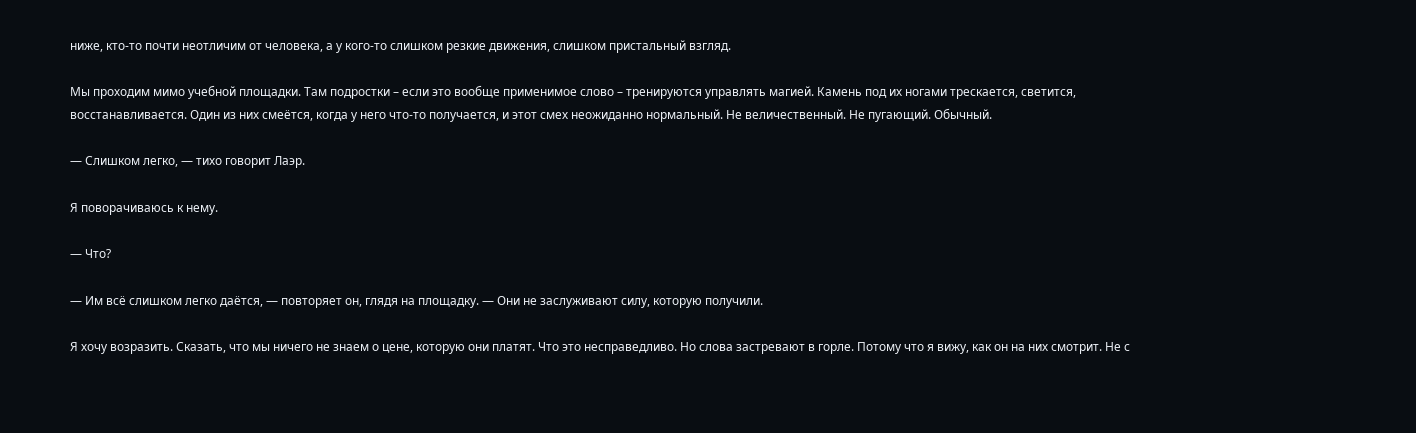ниже, кто-то почти неотличим от человека, а у кого-то слишком резкие движения, слишком пристальный взгляд.

Мы проходим мимо учебной площадки. Там подростки – если это вообще применимое слово – тренируются управлять магией. Камень под их ногами трескается, светится, восстанавливается. Один из них смеётся, когда у него что-то получается, и этот смех неожиданно нормальный. Не величественный. Не пугающий. Обычный.

— Слишком легко, — тихо говорит Лаэр.

Я поворачиваюсь к нему.

— Что?

— Им всё слишком легко даётся, — повторяет он, глядя на площадку. — Они не заслуживают силу, которую получили.

Я хочу возразить. Сказать, что мы ничего не знаем о цене, которую они платят. Что это несправедливо. Но слова застревают в горле. Потому что я вижу, как он на них смотрит. Не с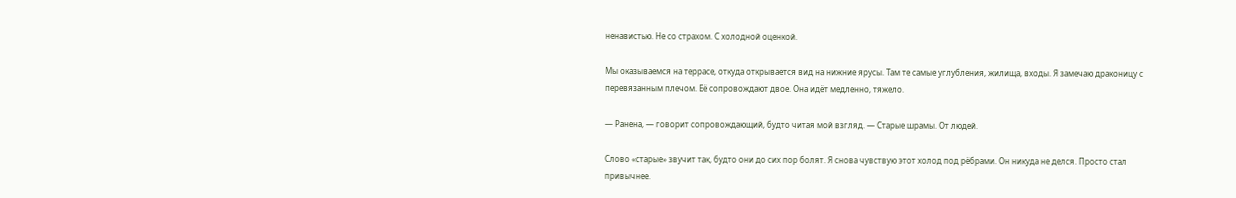ненавистью. Не со страхом. С холодной оценкой.

Мы оказываемся на террасе, откуда открывается вид на нижние ярусы. Там те самые углубления, жилища, входы. Я замечаю драконицу с перевязанным плечом. Её сопровождают двое. Она идёт медленно, тяжело.

— Ранена, — говорит сопровождающий, будто читая мой взгляд. — Старые шрамы. От людей.

Слово «старые» звучит так, будто они до сих пор болят. Я снова чувствую этот холод под рёбрами. Он никуда не делся. Просто стал привычнее.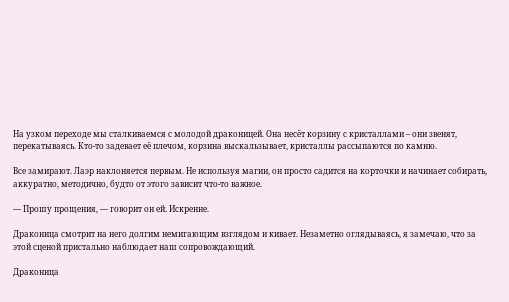На узком переходе мы сталкиваемся с молодой драконицей. Она несёт корзину с кристаллами – они звенят, перекатываясь. Кто-то задевает её плечом, корзина выскальзывает, кристаллы рассыпаются по камню.

Все замирают. Лаэр наклоняется первым. Не используя магии, он просто садится на корточки и начинает собирать, аккуратно, методично, будто от этого зависит что-то важное.

— Прошу прощения, — говорит он ей. Искренне.

Драконица смотрит на него долгим немигающим взглядом и кивает. Незаметно оглядываясь, я замечаю, что за этой сценой пристально наблюдает наш сопровождающий.

Драконица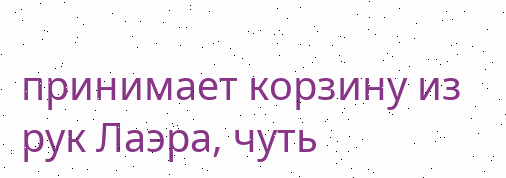принимает корзину из рук Лаэра, чуть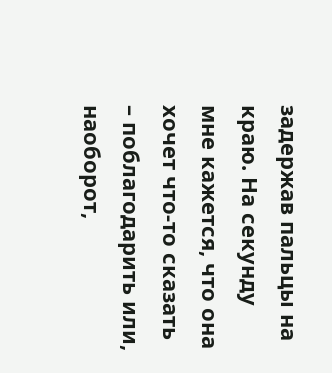задержав пальцы на краю. На секунду мне кажется, что она хочет что-то сказать – поблагодарить или, наоборот,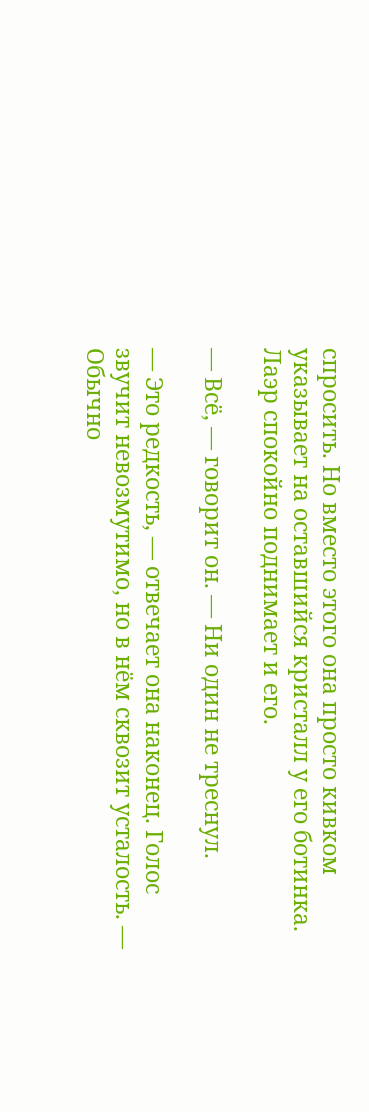спросить. Но вместо этого она просто кивком указывает на оставшийся кристалл у его ботинка. Лаэр спокойно поднимает и его.

— Всё, — говорит он. — Ни один не треснул.

— Это редкость, — отвечает она наконец. Голос звучит невозмутимо, но в нём сквозит усталость. — Обычно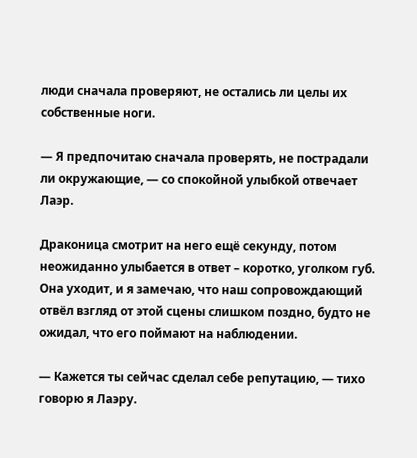люди сначала проверяют, не остались ли целы их собственные ноги.

— Я предпочитаю сначала проверять, не пострадали ли окружающие, — со спокойной улыбкой отвечает Лаэр.

Драконица смотрит на него ещё секунду, потом неожиданно улыбается в ответ – коротко, уголком губ. Она уходит, и я замечаю, что наш сопровождающий отвёл взгляд от этой сцены слишком поздно, будто не ожидал, что его поймают на наблюдении.

— Кажется ты сейчас сделал себе репутацию, — тихо говорю я Лаэру.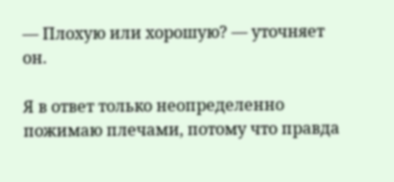— Плохую или хорошую? — уточняет он.

Я в ответ только неопределенно пожимаю плечами, потому что правда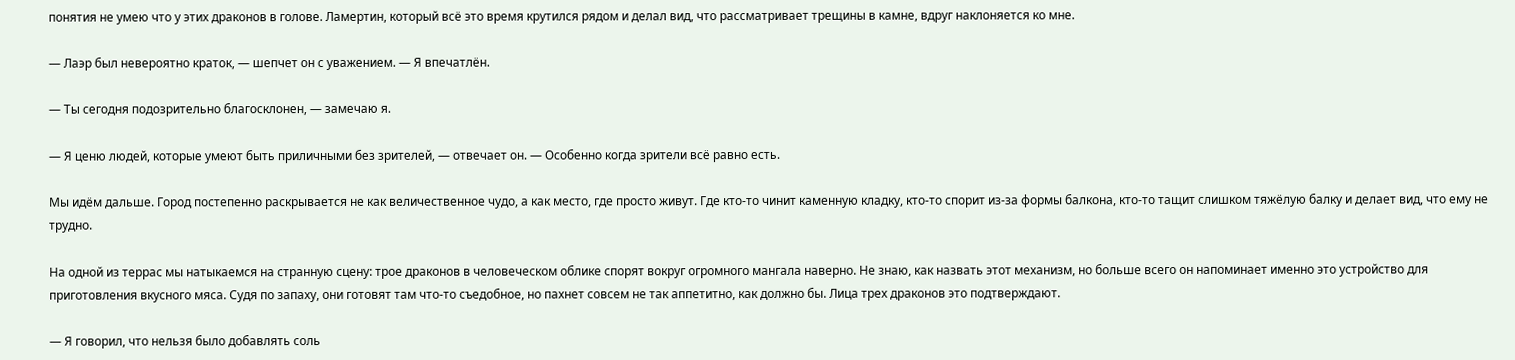понятия не умею что у этих драконов в голове. Ламертин, который всё это время крутился рядом и делал вид, что рассматривает трещины в камне, вдруг наклоняется ко мне.

— Лаэр был невероятно краток, — шепчет он с уважением. — Я впечатлён.

— Ты сегодня подозрительно благосклонен, — замечаю я.

— Я ценю людей, которые умеют быть приличными без зрителей, — отвечает он. — Особенно когда зрители всё равно есть.

Мы идём дальше. Город постепенно раскрывается не как величественное чудо, а как место, где просто живут. Где кто-то чинит каменную кладку, кто-то спорит из-за формы балкона, кто-то тащит слишком тяжёлую балку и делает вид, что ему не трудно.

На одной из террас мы натыкаемся на странную сцену: трое драконов в человеческом облике спорят вокруг огромного мангала наверно. Не знаю, как назвать этот механизм, но больше всего он напоминает именно это устройство для приготовления вкусного мяса. Судя по запаху, они готовят там что-то съедобное, но пахнет совсем не так аппетитно, как должно бы. Лица трех драконов это подтверждают.

— Я говорил, что нельзя было добавлять соль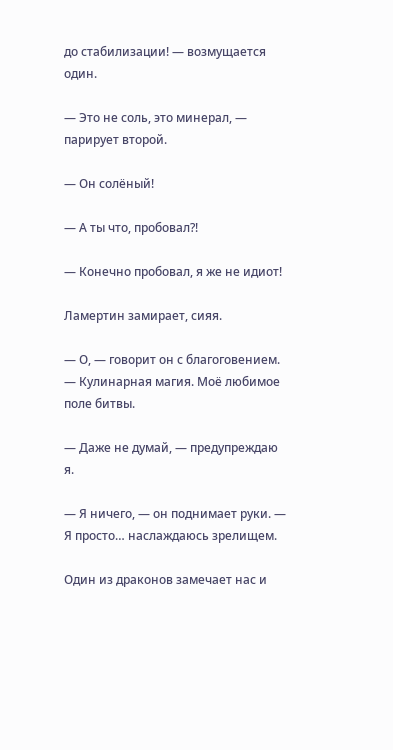до стабилизации! — возмущается один.

— Это не соль, это минерал, — парирует второй.

— Он солёный!

— А ты что, пробовал?!

— Конечно пробовал, я же не идиот!

Ламертин замирает, сияя.

— О, — говорит он с благоговением. — Кулинарная магия. Моё любимое поле битвы.

— Даже не думай, — предупреждаю я.

— Я ничего, — он поднимает руки. — Я просто… наслаждаюсь зрелищем.

Один из драконов замечает нас и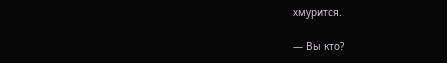хмурится.

— Вы кто?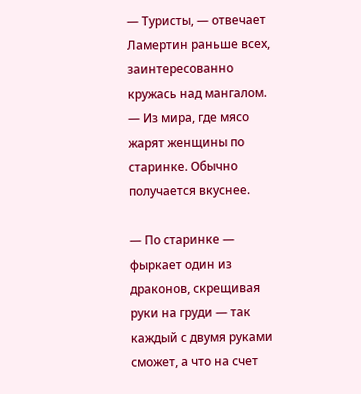— Туристы, — отвечает Ламертин раньше всех, заинтересованно кружась над мангалом. — Из мира, где мясо жарят женщины по старинке. Обычно получается вкуснее.

— По старинке — фыркает один из драконов, скрещивая руки на груди — так каждый с двумя руками сможет, а что на счет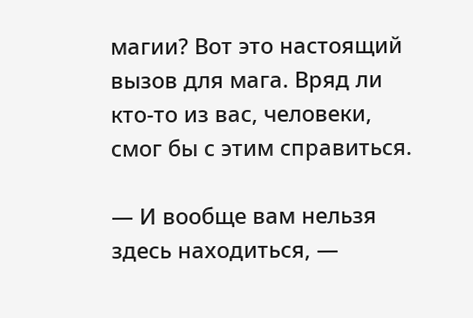магии? Вот это настоящий вызов для мага. Вряд ли кто-то из вас, человеки, смог бы с этим справиться.

— И вообще вам нельзя здесь находиться, —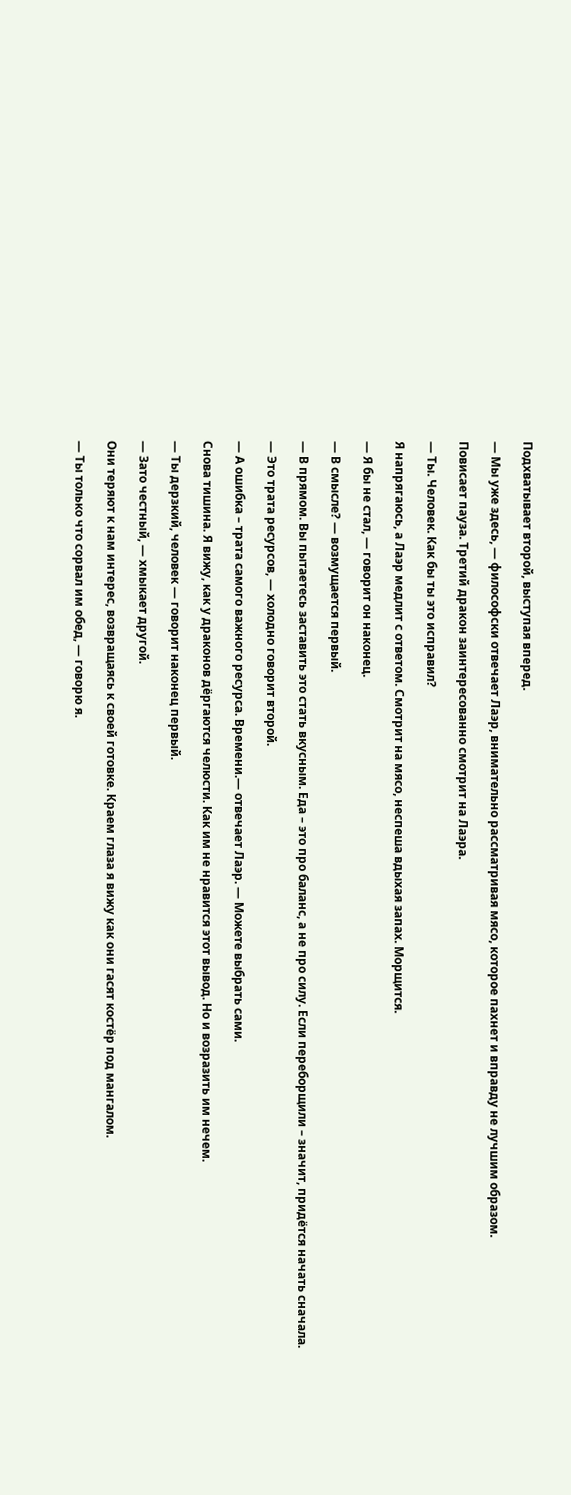Подхватывает второй, выступая вперед.

— Мы уже здесь, — философски отвечает Лаэр, внимательно рассматривая мясо, которое пахнет и вправду не лучшим образом.

Повисает пауза. Третий дракон заинтересованно смотрит на Лаэра.

— Ты. Человек. Как бы ты это исправил?

Я напрягаюсь, а Лаэр медлит с ответом. Смотрит на мясо, неспеша вдыхая запах. Морщится.

— Я бы не стал, — говорит он наконец.

— В смысле? — возмущается первый.

— В прямом. Вы пытаетесь заставить это стать вкусным. Еда – это про баланс, а не про силу. Если переборщили – значит, придётся начать сначала.

— Это трата ресурсов, — холодно говорит второй.

— А ошибка – трата самого важного ресурса. Времени.— отвечает Лаэр. — Можете выбрать сами.

Снова тишина. Я вижу, как у драконов дёргаются челюсти. Как им не нравится этот вывод. Но и возразить им нечем.

— Ты дерзкий, человек — говорит наконец первый.

— Зато честный, — хмыкает другой.

Они теряют к нам интерес, возвращаясь к своей готовке. Краем глаза я вижу как они гасят костёр под мангалом.

— Ты только что сорвал им обед, — говорю я.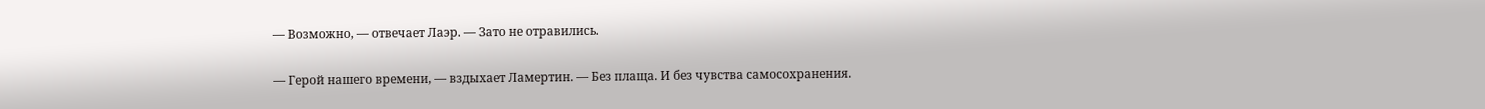— Возможно, — отвечает Лаэр. — Зато не отравились.

— Герой нашего времени, — вздыхает Ламертин. — Без плаща. И без чувства самосохранения.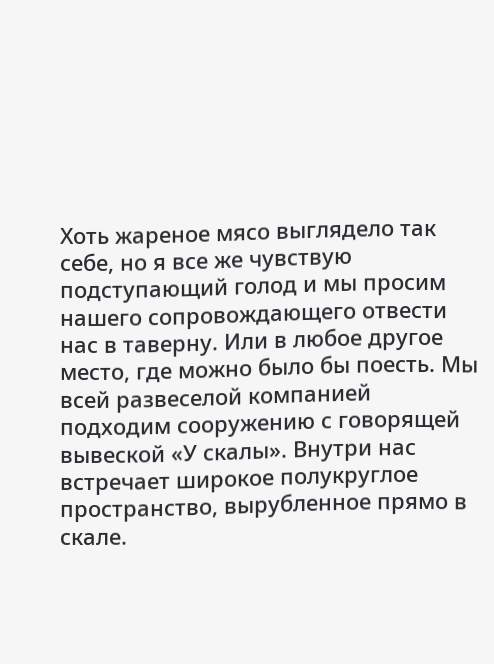Хоть жареное мясо выглядело так себе, но я все же чувствую подступающий голод и мы просим нашего сопровождающего отвести нас в таверну. Или в любое другое место, где можно было бы поесть. Мы всей развеселой компанией подходим сооружению с говорящей вывеской «У скалы». Внутри нас встречает широкое полукруглое пространство, вырубленное прямо в скале.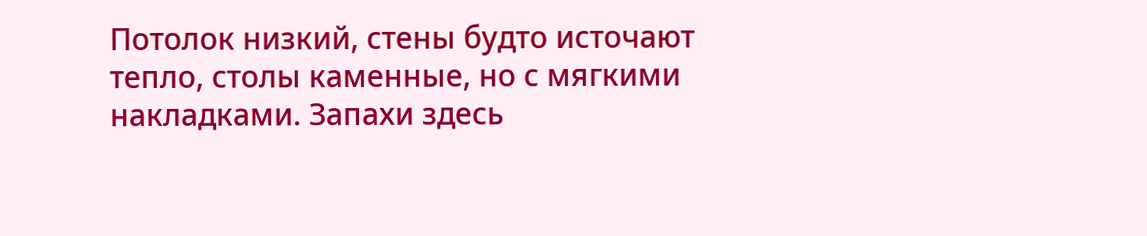Потолок низкий, стены будто источают тепло, столы каменные, но с мягкими накладками. Запахи здесь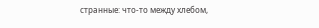странные: что-то между хлебом,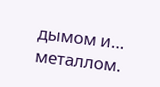дымом и… металлом.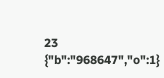23
{"b":"968647","o":1}